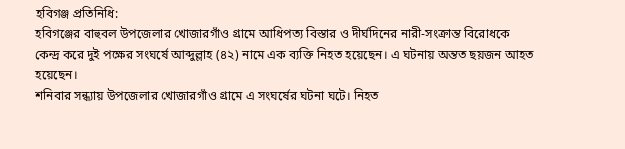হবিগঞ্জ প্রতিনিধি:
হবিগঞ্জের বাহুবল উপজেলার খোজারগাঁও গ্রামে আধিপত্য বিস্তার ও দীর্ঘদিনের নারী-সংক্রান্ত বিরোধকে কেন্দ্র করে দুই পক্ষের সংঘর্ষে আব্দুল্লাহ (৪২) নামে এক ব্যক্তি নিহত হয়েছেন। এ ঘটনায় অন্তত ছয়জন আহত হয়েছেন।
শনিবার সন্ধ্যায় উপজেলার খোজারগাঁও গ্রামে এ সংঘর্ষের ঘটনা ঘটে। নিহত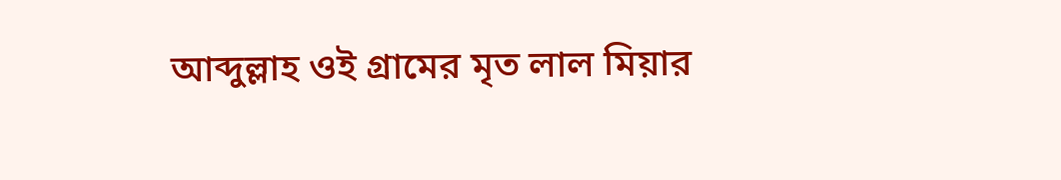আব্দুল্লাহ ওই গ্রামের মৃত লাল মিয়ার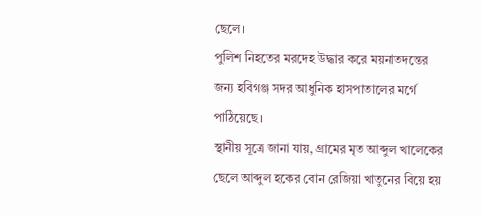ছেলে।
পুলিশ নিহতের মরদেহ উদ্ধার করে ময়নাতদন্তের জন্য হবিগঞ্জ সদর আধুনিক হাসপাতালের মর্গে পাঠিয়েছে।
স্থানীয় সূত্রে জানা যায়, গ্রামের মৃত আব্দুল খালেকের ছেলে আব্দুল হকের বোন রেজিয়া খাতুনের বিয়ে হয়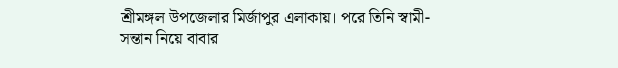শ্রীমঙ্গল উপজেলার মির্জাপুর এলাকায়। পরে তিনি স্বামী-সন্তান নিয়ে বাবার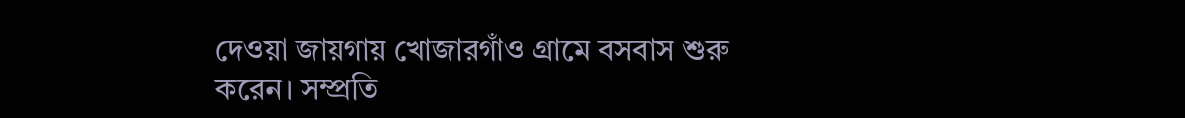দেওয়া জায়গায় খোজারগাঁও গ্রামে বসবাস শুরু করেন। সম্প্রতি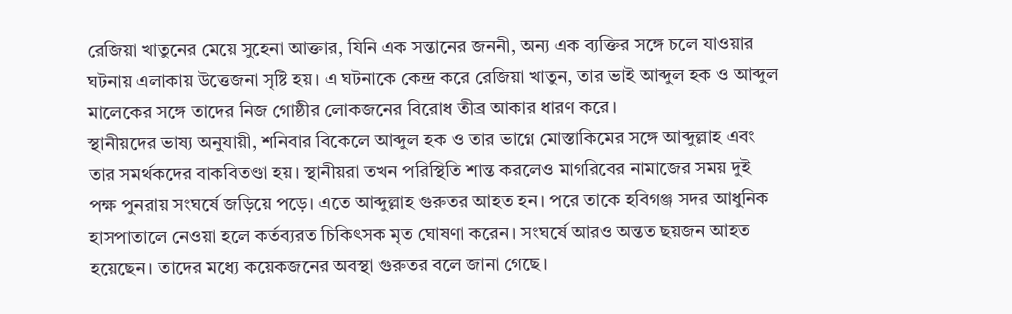রেজিয়া খাতুনের মেয়ে সুহেনা আক্তার, যিনি এক সন্তানের জননী, অন্য এক ব্যক্তির সঙ্গে চলে যাওয়ার ঘটনায় এলাকায় উত্তেজনা সৃষ্টি হয়। এ ঘটনাকে কেন্দ্র করে রেজিয়া খাতুন, তার ভাই আব্দুল হক ও আব্দুল মালেকের সঙ্গে তাদের নিজ গোষ্ঠীর লোকজনের বিরোধ তীব্র আকার ধারণ করে।
স্থানীয়দের ভাষ্য অনুযায়ী, শনিবার বিকেলে আব্দুল হক ও তার ভাগ্নে মোস্তাকিমের সঙ্গে আব্দুল্লাহ এবং তার সমর্থকদের বাকবিতণ্ডা হয়। স্থানীয়রা তখন পরিস্থিতি শান্ত করলেও মাগরিবের নামাজের সময় দুই পক্ষ পুনরায় সংঘর্ষে জড়িয়ে পড়ে। এতে আব্দুল্লাহ গুরুতর আহত হন। পরে তাকে হবিগঞ্জ সদর আধুনিক হাসপাতালে নেওয়া হলে কর্তব্যরত চিকিৎসক মৃত ঘোষণা করেন। সংঘর্ষে আরও অন্তত ছয়জন আহত হয়েছেন। তাদের মধ্যে কয়েকজনের অবস্থা গুরুতর বলে জানা গেছে।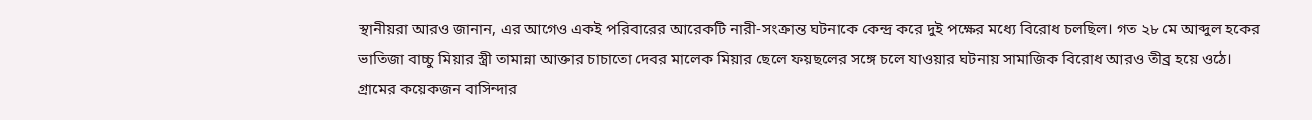স্থানীয়রা আরও জানান, এর আগেও একই পরিবারের আরেকটি নারী-সংক্রান্ত ঘটনাকে কেন্দ্র করে দুই পক্ষের মধ্যে বিরোধ চলছিল। গত ২৮ মে আব্দুল হকের ভাতিজা বাচ্চু মিয়ার স্ত্রী তামান্না আক্তার চাচাতো দেবর মালেক মিয়ার ছেলে ফয়ছলের সঙ্গে চলে যাওয়ার ঘটনায় সামাজিক বিরোধ আরও তীব্র হয়ে ওঠে।
গ্রামের কয়েকজন বাসিন্দার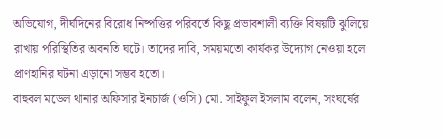অভিযোগ, দীর্ঘদিনের বিরোধ নিষ্পত্তির পরিবর্তে কিছু প্রভাবশালী ব্যক্তি বিষয়টি ঝুলিয়ে রাখায় পরিস্থিতির অবনতি ঘটে। তাদের দাবি, সময়মতো কার্যকর উদ্যোগ নেওয়া হলে প্রাণহানির ঘটনা এড়ানো সম্ভব হতো।
বাহুবল মডেল থানার অফিসার ইনচার্জ (ওসি) মো. সাইফুল ইসলাম বলেন, সংঘর্ষের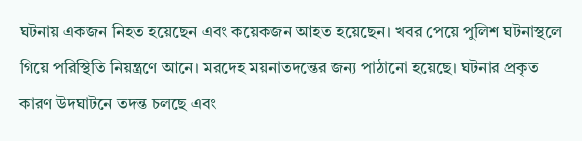ঘটনায় একজন নিহত হয়েছেন এবং কয়েকজন আহত হয়েছেন। খবর পেয়ে পুলিশ ঘটনাস্থলে গিয়ে পরিস্থিতি নিয়ন্ত্রণে আনে। মরদেহ ময়নাতদন্তের জন্য পাঠানো হয়েছে। ঘটনার প্রকৃত কারণ উদঘাটনে তদন্ত চলছে এবং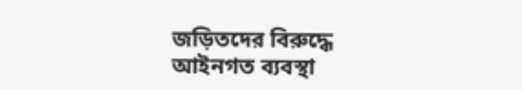জড়িতদের বিরুদ্ধে আইনগত ব্যবস্থা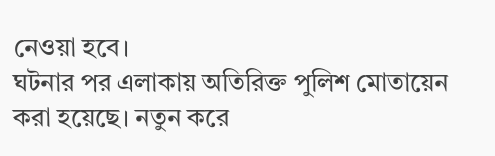নেওয়া হবে।
ঘটনার পর এলাকায় অতিরিক্ত পুলিশ মোতায়েন করা হয়েছে। নতুন করে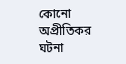কোনো অপ্রীতিকর ঘটনা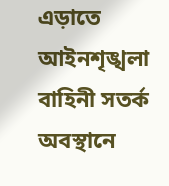এড়াতে আইনশৃঙ্খলা বাহিনী সতর্ক অবস্থানে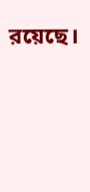রয়েছে।